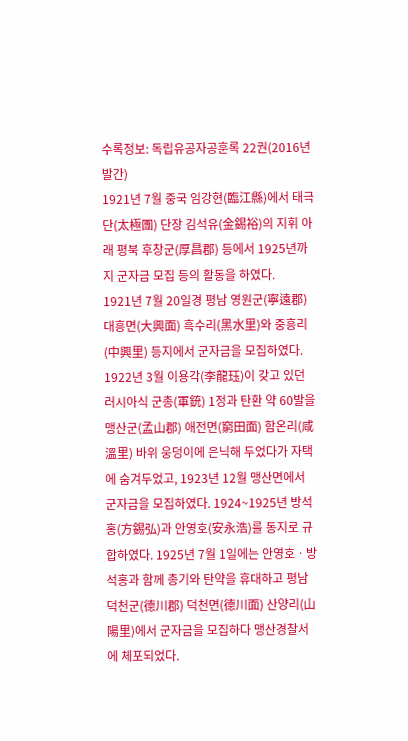수록정보: 독립유공자공훈록 22권(2016년 발간)
1921년 7월 중국 임강현(臨江縣)에서 태극단(太極團) 단장 김석유(金錫裕)의 지휘 아래 평북 후창군(厚昌郡) 등에서 1925년까지 군자금 모집 등의 활동을 하였다.
1921년 7월 20일경 평남 영원군(寧遠郡) 대흥면(大興面) 흑수리(黑水里)와 중흥리(中興里) 등지에서 군자금을 모집하였다.
1922년 3월 이용각(李龍珏)이 갖고 있던 러시아식 군총(軍銃) 1정과 탄환 약 60발을 맹산군(孟山郡) 애전면(窮田面) 함온리(咸溫里) 바위 웅덩이에 은닉해 두었다가 자택에 숨겨두었고, 1923년 12월 맹산면에서 군자금을 모집하였다. 1924~1925년 방석홍(方錫弘)과 안영호(安永浩)를 동지로 규합하였다. 1925년 7월 1일에는 안영호ㆍ방석홍과 함께 총기와 탄약을 휴대하고 평남 덕천군(德川郡) 덕천면(德川面) 산양리(山陽里)에서 군자금을 모집하다 맹산경찰서에 체포되었다.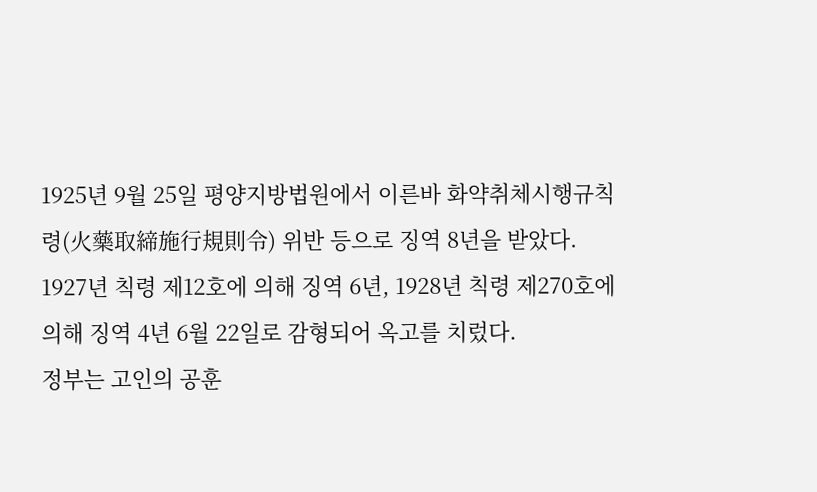1925년 9월 25일 평양지방법원에서 이른바 화약취체시행규칙령(火藥取締施行規則令) 위반 등으로 징역 8년을 받았다. 1927년 칙령 제12호에 의해 징역 6년, 1928년 칙령 제270호에 의해 징역 4년 6월 22일로 감형되어 옥고를 치렀다.
정부는 고인의 공훈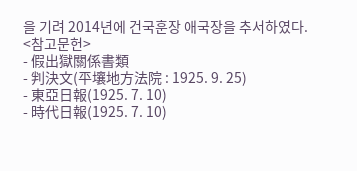을 기려 2014년에 건국훈장 애국장을 추서하였다.
<참고문헌>
- 假出獄關係書類
- 判決文(平壤地方法院 : 1925. 9. 25)
- 東亞日報(1925. 7. 10)
- 時代日報(1925. 7. 10)